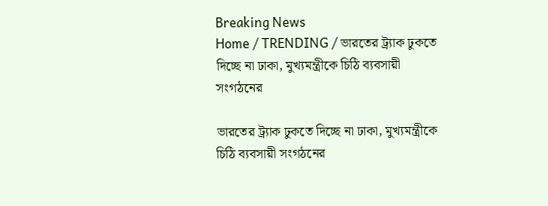Breaking News
Home / TRENDING / ভারতের ট্র্যাক ঢুকতে দিচ্ছে না ঢাকা, মুখ্যমন্ত্রীকে চিঠি ব্যবসায়ী সংগঠনের

ভারতের ট্র্যাক ঢুকতে দিচ্ছে না ঢাকা, মুখ্যমন্ত্রীকে চিঠি ব্যবসায়ী সংগঠনের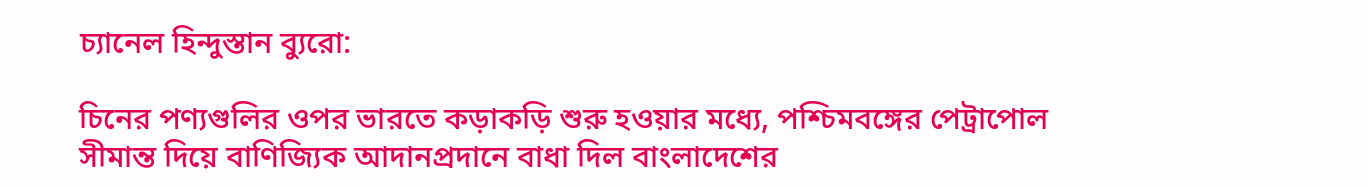চ্যানেল হিন্দুস্তান ব্যুরো:

চিনের পণ্যগুলির ওপর ভারতে কড়াকড়ি শুরু হওয়ার মধ্যে, পশ্চিমবঙ্গের পেট্রাপোল সীমান্ত দিয়ে বাণিজ্যিক আদানপ্রদানে বাধা দিল বাংলাদেশের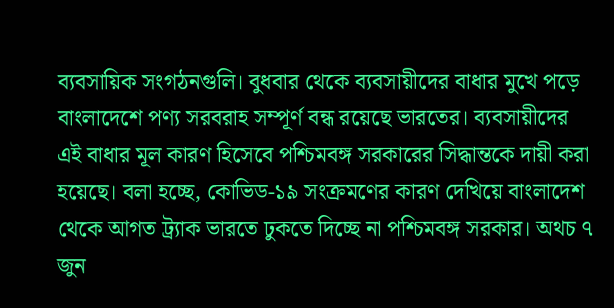ব্যবসায়িক সংগঠনগুলি। বুধবার থেকে ব্যবসায়ীদের বাধার মুখে পড়ে বাংলাদেশে পণ্য সরবরাহ সম্পূর্ণ বন্ধ রয়েছে ভারতের। ব্যবসায়ীদের এই বাধার মূল কারণ হিসেবে পশ্চিমবঙ্গ সরকারের সিদ্ধান্তকে দায়ী করা হয়েছে। বলা হচ্ছে, কোভিড-১৯ সংক্রমণের কারণ দেখিয়ে বাংলাদেশ থেকে আগত ট্র্যাক ভারতে ঢুকতে দিচ্ছে না পশ্চিমবঙ্গ সরকার। অথচ ৭ জুন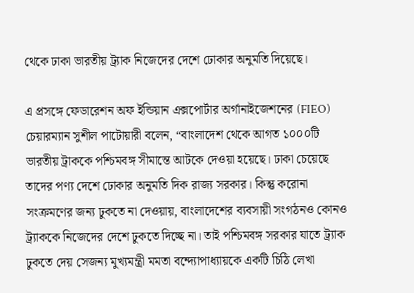থেকে ঢাকা ভারতীয় ট্র্যাক নিজেদের দেশে ঢোকার অনুমতি দিয়েছে।

এ প্রসঙ্গে ফেডারেশন অফ ইন্ডিয়ান এক্সপোর্টার অর্গানাইজেশনের (FIEO) চেয়ারম্যান সুশীল পাটোয়ারী বলেন, “বাংলাদেশ থেকে আগত ১০০০টি ভারতীয় ট্রাককে পশ্চিমবঙ্গ সীমান্তে আটকে দেওয়া হয়েছে। ঢাকা চেয়েছে তাদের পণ্য দেশে ঢোকার অনুমতি দিক রাজ্য সরকার। কিন্তু করোনা সংক্রমণের জন্য ঢুকতে না দেওয়ায়, বাংলাদেশের ব্যবসায়ী সংগঠনও কোনও ট্র্যাককে নিজেদের দেশে ঢুকতে দিচ্ছে না। তাই পশ্চিমবঙ্গ সরকার যাতে ট্র্যাক ঢুকতে দেয় সেজন্য মুখ্যমন্ত্রী মমতা বন্দ্যোপাধ্যায়কে একটি চিঠি লেখা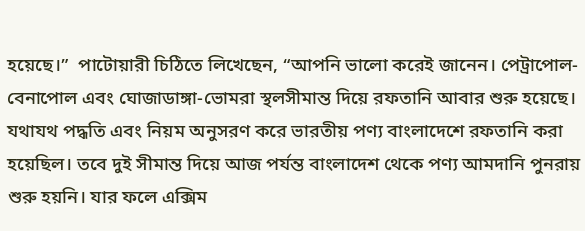হয়েছে।”  পাটোয়ারী চিঠিতে লিখেছেন, “আপনি ভালো করেই জানেন। পেট্রাপোল-বেনাপোল এবং ঘোজাডাঙ্গা-ভোমরা স্থলসীমান্ত দিয়ে রফতানি আবার শুরু হয়েছে। যথাযথ পদ্ধতি এবং নিয়ম অনুসরণ করে ভারতীয় পণ্য বাংলাদেশে রফতানি করা হয়েছিল। তবে দুই সীমান্ত দিয়ে আজ পর্যন্ত বাংলাদেশ থেকে পণ্য আমদানি পুনরায় শুরু হয়নি। যার ফলে এক্সিম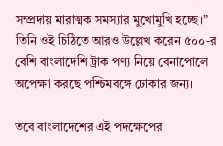সম্প্রদায় মারাত্মক সমস্যার মুখোমুখি হচ্ছে।” তিনি ওই চিঠিতে আরও উল্লেখ করেন ৫০০-র বেশি বাংলাদেশি ট্রাক পণ্য নিয়ে বেনাপোলে অপেক্ষা করছে পশ্চিমবঙ্গে ঢোকার জন্য।

তবে বাংলাদেশের এই পদক্ষেপের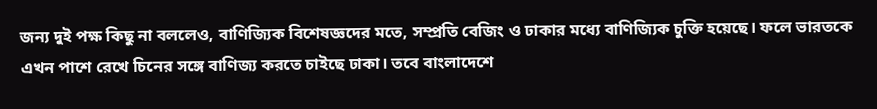জন্য দুই পক্ষ কিছু না বললেও, বাণিজ্যিক বিশেষজ্ঞদের মতে, সম্প্রতি বেজিং ও ঢাকার মধ্যে বাণিজ্যিক চুক্তি হয়েছে। ফলে ভারতকে এখন পাশে রেখে চিনের সঙ্গে বাণিজ্য করতে চাইছে ঢাকা। তবে বাংলাদেশে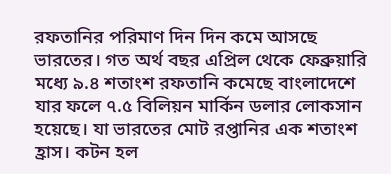রফতানির পরিমাণ দিন দিন কমে আসছে ভারতের। গত অর্থ বছর এপ্রিল থেকে ফেব্রুয়ারি মধ্যে ৯.৪ শতাংশ রফতানি কমেছে বাংলাদেশে যার ফলে ৭.৫ বিলিয়ন মার্কিন ডলার লোকসান হয়েছে। যা ভারতের মোট রপ্তানির এক শতাংশ হ্রাস। কটন হল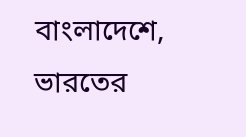বাংলাদেশে, ভারতের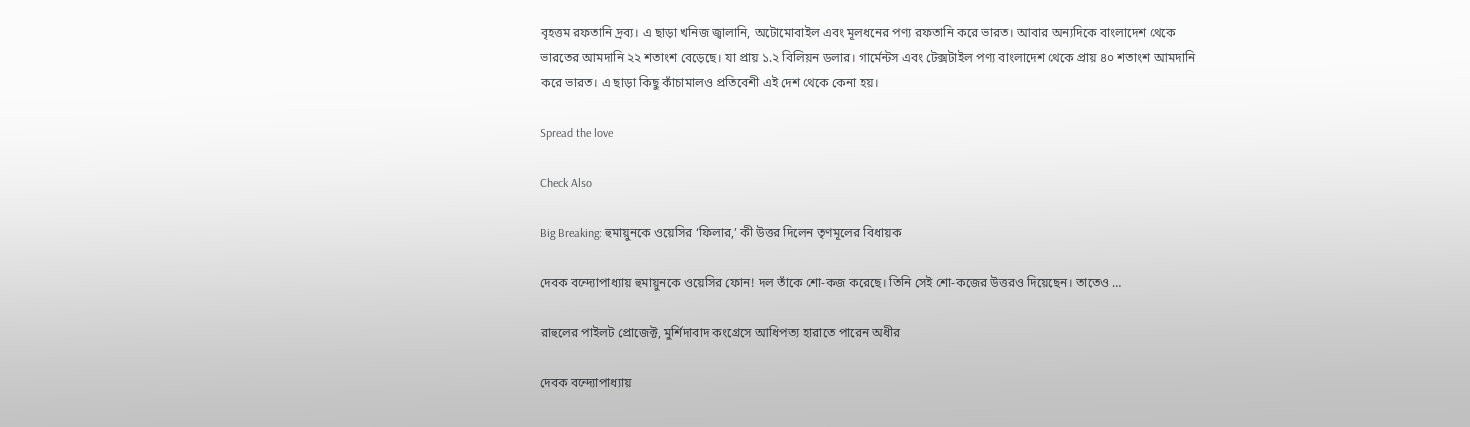বৃহত্তম রফতানি দ্রব্য। এ ছাড়া খনিজ জ্বালানি, অটোমোবাইল এবং মূলধনের পণ্য রফতানি করে ভারত। আবার অন্যদিকে বাংলাদেশ থেকে ভারতের আমদানি ২২ শতাংশ বেড়েছে। যা প্রায় ১.২ বিলিয়ন ডলার। গার্মেন্টস এবং টেক্সটাইল পণ্য বাংলাদেশ থেকে প্রায় ৪০ শতাংশ আমদানি করে ভারত। এ ছাড়া কিছু কাঁচামালও প্রতিবেশী এই দেশ থেকে কেনা হয়।

Spread the love

Check Also

Big Breaking: হুমায়ুনকে ওয়েসির ‘ফিলার,’ কী উত্তর দিলেন তৃণমূলের বিধায়ক

দেবক বন্দ্যোপাধ্যায় হুমায়ুনকে ওয়েসির ফোন! দল তাঁকে শো-কজ করেছে। তিনি সেই শো-কজের উত্তরও দিয়েছেন। তাতেও …

রাহুলের পাইলট প্রোজেক্ট, মুর্শিদাবাদ কংগ্রেসে আধিপত্য হারাতে পারেন অধীর

দেবক বন্দ্যোপাধ্যায়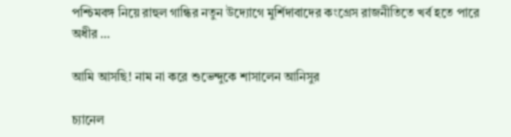পশ্চিমবঙ্গ নিয়ে রাহুল গান্ধির নতুন উদ্যোগে মুর্শিদাবাদের কংগ্রেস রাজনীতিতে খর্ব হতে পারে অধীর …

আমি আসছি! নাম না করে শুভেন্দুকে শাসালেন আনিসুর

চ্যানেল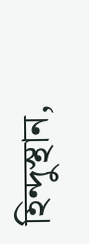হিন্দুস্থান,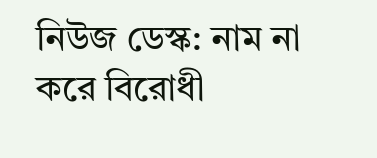নিউজ ডেস্ক: নাম না করে বিরোধী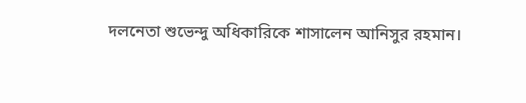দলনেতা শুভেন্দু অধিকারিকে শাসালেন আনিসুর রহমান।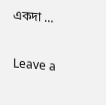একদা …

Leave a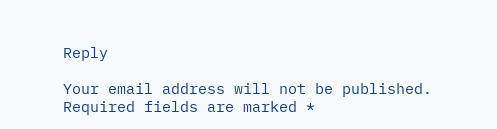Reply

Your email address will not be published. Required fields are marked *